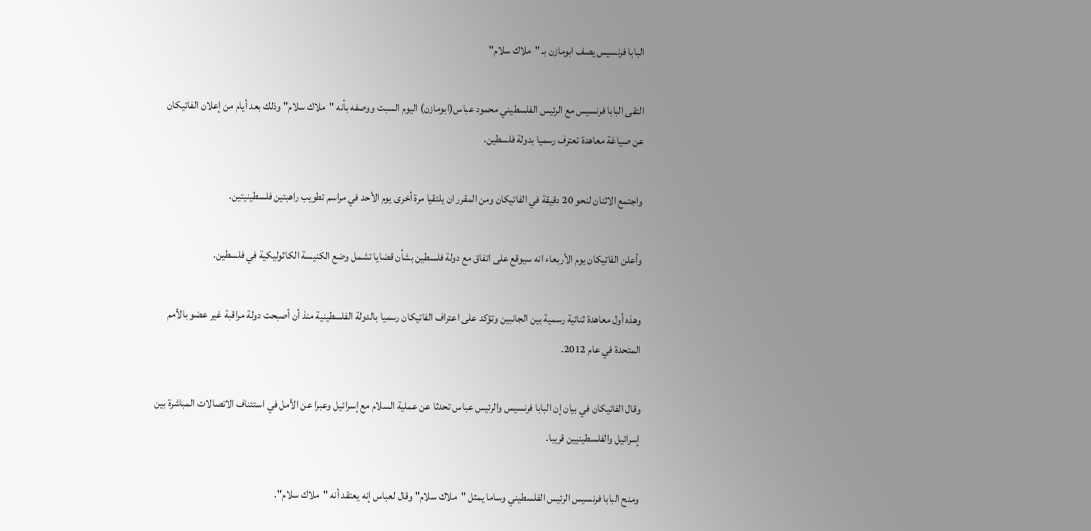البابا فرنسيس يصف ابومازن بـ "ملاك سلام"

التقى البابا فرنسيس مع الرئيس الفلسطيني محمود عباس(ابومازن) اليوم السبت ووصفه بأنه "ملاك سلام" وذلك بعد أيام من إعلان الفاتيكان عن صياغة معاهدة تعترف رسميا بدولة فلسطين.

واجتمع الاثنان لنحو 20 دقيقة في الفاتيكان ومن المقرر ان يلتقيا مرة أخرى يوم الأحد في مراسم تطويب راهبتين فلسطينيتين.

وأعلن الفاتيكان يوم الأربعاء انه سيوقع على اتفاق مع دولة فلسطين بشأن قضايا تشمل وضع الكنيسة الكاثوليكية في فلسطين.

وهذه أول معاهدة ثنائية رسمية بين الجانبين وتؤكد على اعتراف الفاتيكان رسميا بالدولة الفلسطينية منذ أن أصبحت دولة مراقبة غير عضو بالأمم المتحدة في عام 2012.

وقال الفاتيكان في بيان إن البابا فرنسيس والرئيس عباس تحدثا عن عملية السلام مع إسرائيل وعبرا عن الأمل في استئناف الاتصالات المباشرة بين إسرائيل والفلسطينيين قريبا.

ومنح البابا فرنسيس الرئيس الفلسطيني وساما يمثل "ملاك سلام" وقال لعباس إنه يعتقد أنه "ملاك سلام".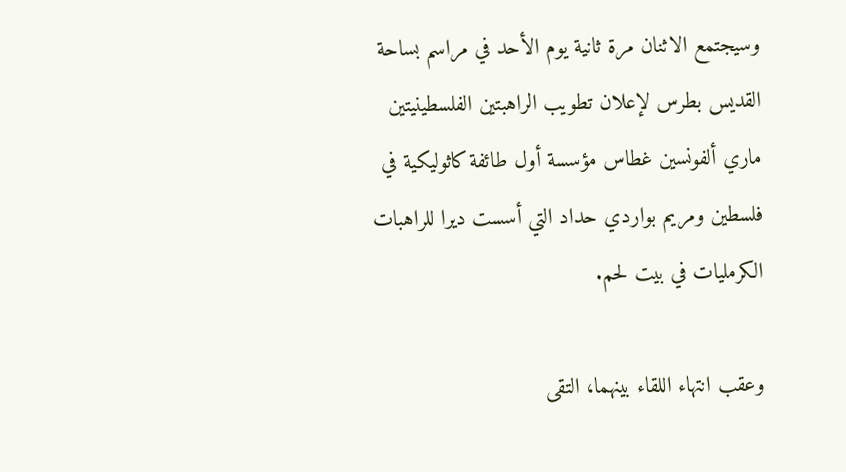وسيجتمع الاثنان مرة ثانية يوم الأحد في مراسم بساحة القديس بطرس لإعلان تطويب الراهبتين الفلسطينيتين ماري ألفونسين غطاس مؤسسة أول طائفة كاثوليكية في فلسطين ومريم بواردي حداد التي أسست ديرا للراهبات الكرمليات في بيت لحم.

وعقب انتهاء اللقاء بينهما، التقى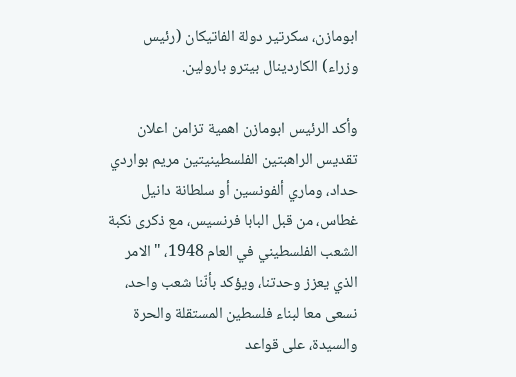ابومازن، سكرتير دولة الفاتيكان (رئيس وزراء) الكاردينال بيترو بارولين.

وأكد الرئيس ابومازن اهمية تزامن اعلان تقديس الراهبتين الفلسطينيتين مريم بواردي حداد، وماري ألفونسين أو سلطانة دانيل غطاس، من قبل البابا فرنسيس، مع ذكرى نكبة الشعب الفلسطيني في العام 1948، "الامر الذي يعزز وحدتنا، ويؤكد بأنّنا شعب واحد، نسعى معا لبناء فلسطين المستقلة والحرة والسيدة، على قواعد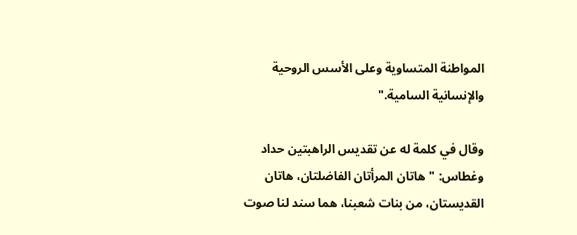المواطنة المتساوية وعلى الأسس الروحية والإنسانية السامية."

وقال في كلمة له عن تقديس الراهبتين حداد وغطاس: "هاتان المرأتان الفاضلتان، هاتان القديستان، من بنات شعبنا، هما سند لنا صوت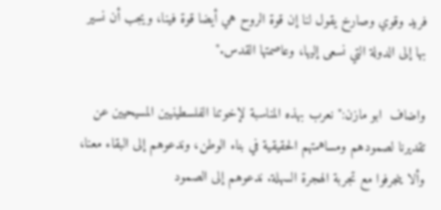فريد وقوي وصارخ يقول لنا إن قوة الروح هي أيضا قوة فينا، ويجب أن نسير بها إلى الدولة التي نسعى إليها، وعاصمتها القدس."

واضاف  ابو مازن:" نعرب بهذه المناسبة لإخوتنا الفلسطينيين المسيحيين عن تقديرنا لصمودهم ومساهمتهم الحقيقية في بناء الوطن، وندعوهم إلى البقاء معنا، وألا ينجرفوا مع تجربة الهجرة السهلة. ندعوهم إلى الصمود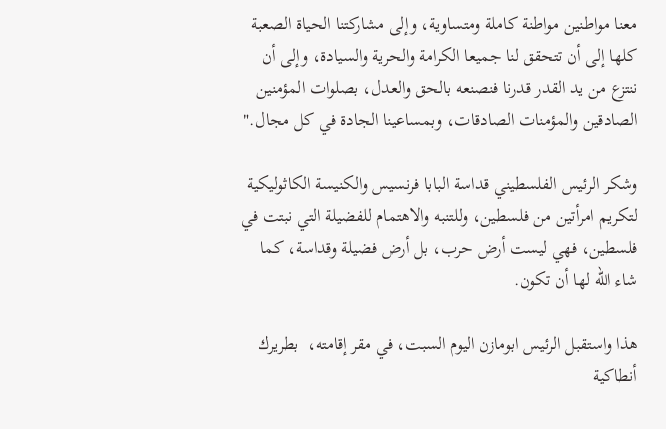معنا مواطنين مواطنة كاملة ومتساوية، وإلى مشاركتنا الحياة الصعبة كلها إلى أن تتحقق لنا جميعا الكرامة والحرية والسيادة، وإلى أن ننتزع من يد القدر قدرنا فنصنعه بالحق والعدل، بصلوات المؤمنين الصادقين والمؤمنات الصادقات، وبمساعينا الجادة في كل مجال."

وشكر الرئيس الفلسطيني قداسة البابا فرنسيس والكنيسة الكاثوليكية لتكريم امرأتين من فلسطين، وللتنبه والاهتمام للفضيلة التي نبتت في فلسطين، فهي ليست أرض حرب، بل أرض فضيلة وقداسة، كما شاء الله لها أن تكون.

هذا واستقبل الرئيس ابومازن اليوم السبت، في مقر إقامته،  بطريرك أنطاكية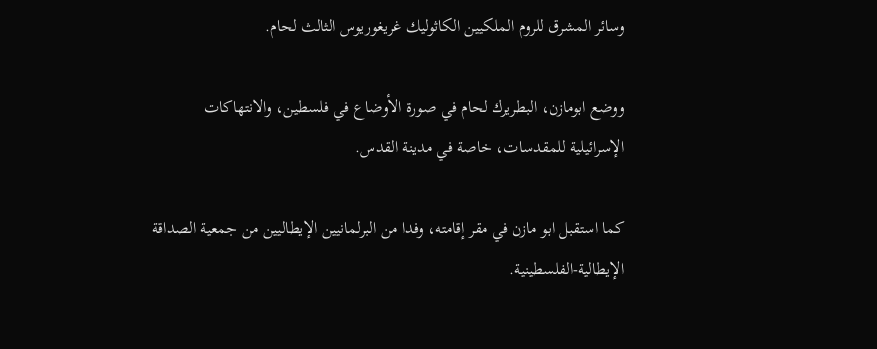وسائر المشرق للروم الملكيين الكاثوليك غريغوريوس الثالث لحام.

ووضع ابومازن، البطريرك لحام في صورة الأوضاع في فلسطين، والانتهاكات الإسرائيلية للمقدسات، خاصة في مدينة القدس.

كما استقبل ابو مازن في مقر إقامته، وفدا من البرلمانيين الإيطاليين من جمعية الصداقة الإيطالية-الفلسطينية.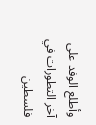وأطلع الوفد على آخر التطورات في فلسطين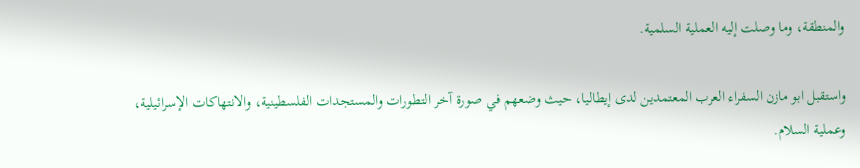والمنطقة، وما وصلت إليه العملية السلمية.

واستقبل ابو مازن السفراء العرب المعتمدين لدى إيطاليا، حيث وضعهم في صورة آخر التطورات والمستجدات الفلسطينية، والانتهاكات الإسرائيلية، وعملية السلام.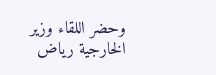وحضر اللقاء وزير الخارجية رياض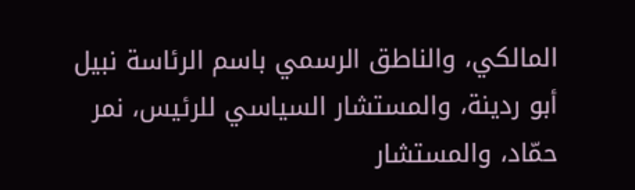المالكي، والناطق الرسمي باسم الرئاسة نبيل أبو ردينة، والمستشار السياسي للرئيس، نمر حمّاد، والمستشار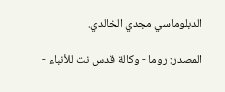الدبلوماسي مجدي الخالدي.

المصدر: روما - وكالة قدس نت للأنباء -